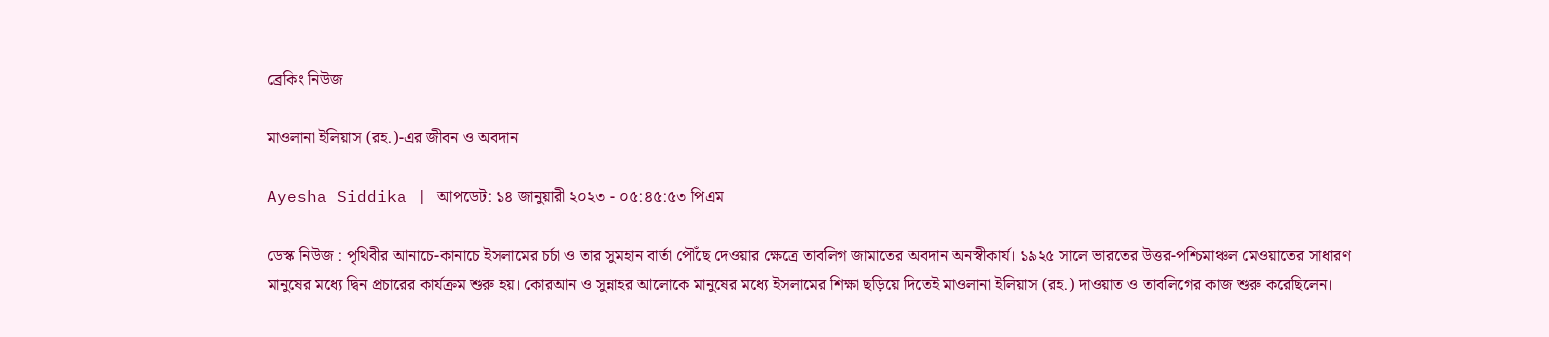ব্রেকিং নিউজ

মাওলানা ইলিয়াস (রহ.)-এর জীবন ও অবদান

Ayesha Siddika | আপডেট: ১৪ জানুয়ারী ২০২৩ - ০৫:৪৫:৫৩ পিএম

ডেস্ক নিউজ : পৃথিবীর আনাচে-কানাচে ইসলামের চর্চা ও তার সুমহান বার্তা পৌঁছে দেওয়ার ক্ষেত্রে তাবলিগ জামাতের অবদান অনস্বীকার্য। ১৯২৫ সালে ভারতের উত্তর-পশ্চিমাঞ্চল মেওয়াতের সাধারণ মানুষের মধ্যে দ্বিন প্রচারের কার্যক্রম শুরু হয়। কোরআন ও সুন্নাহর আলোকে মানুষের মধ্যে ইসলামের শিক্ষা ছড়িয়ে দিতেই মাওলানা ইলিয়াস (রহ.) দাওয়াত ও তাবলিগের কাজ শুরু করেছিলেন।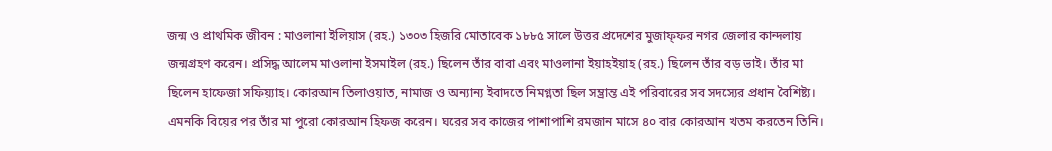জন্ম ও প্রাথমিক জীবন : মাওলানা ইলিয়াস (রহ.) ১৩০৩ হিজরি মোতাবেক ১৮৮৫ সালে উত্তর প্রদেশের মুজাফ্ফর নগর জেলার কান্দলায় জন্মগ্রহণ করেন। প্রসিদ্ধ আলেম মাওলানা ইসমাইল (রহ.) ছিলেন তাঁর বাবা এবং মাওলানা ইয়াহইয়াহ (রহ.) ছিলেন তাঁর বড় ভাই। তাঁর মা ছিলেন হাফেজা সফিয়্যাহ। কোরআন তিলাওয়াত, নামাজ ও অন্যান্য ইবাদতে নিমগ্নতা ছিল সম্ভ্রান্ত এই পরিবারের সব সদস্যের প্রধান বৈশিষ্ট্য। এমনকি বিয়ের পর তাঁর মা পুরো কোরআন হিফজ করেন। ঘরের সব কাজের পাশাপাশি রমজান মাসে ৪০ বার কোরআন খতম করতেন তিনি।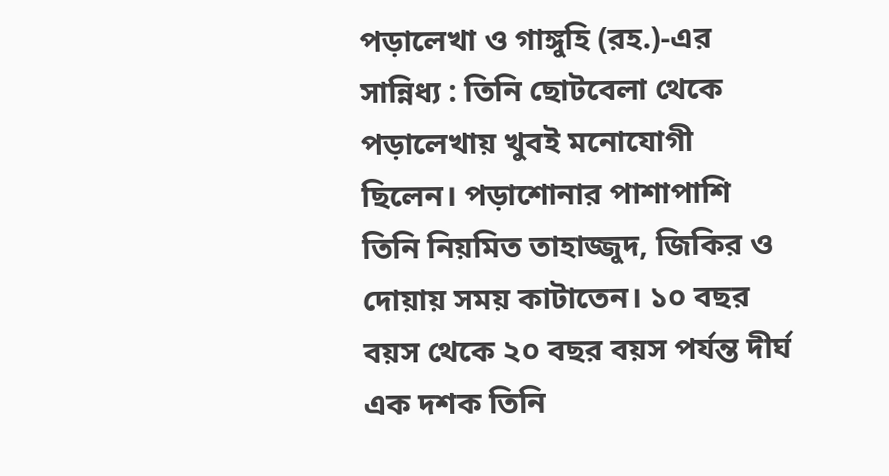পড়ালেখা ও গাঙ্গুহি (রহ.)-এর সান্নিধ্য : তিনি ছোটবেলা থেকে পড়ালেখায় খুবই মনোযোগী ছিলেন। পড়াশোনার পাশাপাশি তিনি নিয়মিত তাহাজ্জুদ, জিকির ও দোয়ায় সময় কাটাতেন। ১০ বছর বয়স থেকে ২০ বছর বয়স পর্যন্ত দীর্ঘ এক দশক তিনি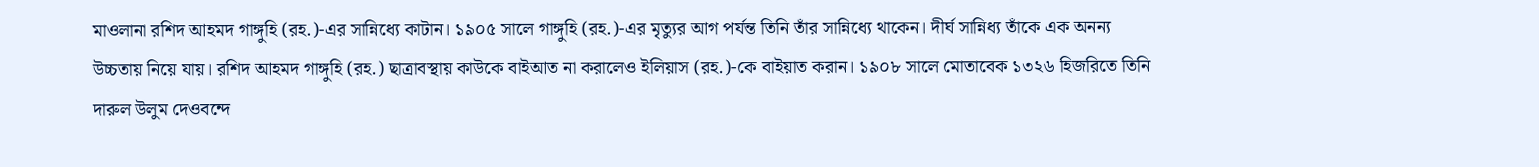মাওলানা রশিদ আহমদ গাঙ্গুহি (রহ.)-এর সান্নিধ্যে কাটান। ১৯০৫ সালে গাঙ্গুহি (রহ.)-এর মৃত্যুর আগ পর্যন্ত তিনি তাঁর সান্নিধ্যে থাকেন। দীর্ঘ সান্নিধ্য তাঁকে এক অনন্য উচ্চতায় নিয়ে যায়। রশিদ আহমদ গাঙ্গুহি (রহ.) ছাত্রাবস্থায় কাউকে বাইআত না করালেও ইলিয়াস (রহ.)-কে বাইয়াত করান। ১৯০৮ সালে মোতাবেক ১৩২৬ হিজরিতে তিনি দারুল উলুম দেওবন্দে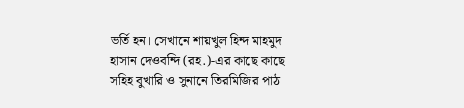ভর্তি হন। সেখানে শায়খুল হিন্দ মাহমুদ হাসান দেওবন্দি (রহ.)-এর কাছে কাছে সহিহ বুখারি ও সুনানে তিরমিজির পাঠ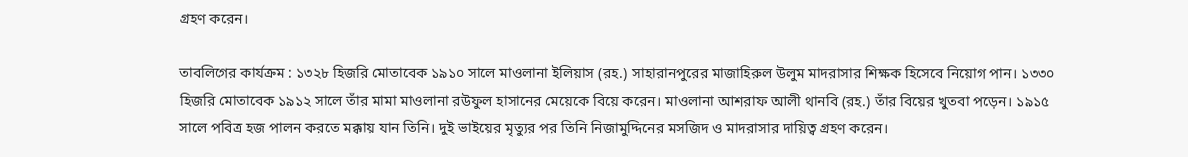গ্রহণ করেন।

তাবলিগের কার্যক্রম : ১৩২৮ হিজরি মোতাবেক ১৯১০ সালে মাওলানা ইলিয়াস (রহ.) সাহারানপুরের মাজাহিরুল উলুম মাদরাসার শিক্ষক হিসেবে নিয়োগ পান। ১৩৩০ হিজরি মোতাবেক ১৯১২ সালে তাঁর মামা মাওলানা রউফুল হাসানের মেয়েকে বিয়ে করেন। মাওলানা আশরাফ আলী থানবি (রহ.) তাঁর বিয়ের খুতবা পড়েন। ১৯১৫ সালে পবিত্র হজ পালন করতে মক্কায় যান তিনি। দুই ভাইয়ের মৃত্যুর পর তিনি নিজামুদ্দিনের মসজিদ ও মাদরাসার দায়িত্ব গ্রহণ করেন।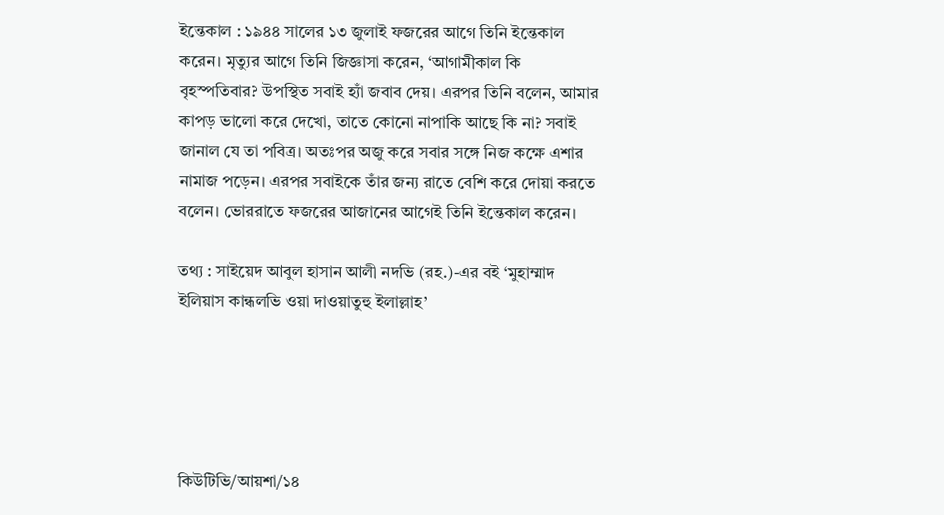ইন্তেকাল : ১৯৪৪ সালের ১৩ জুলাই ফজরের আগে তিনি ইন্তেকাল করেন। মৃত্যুর আগে তিনি জিজ্ঞাসা করেন, ‘আগামীকাল কি বৃহস্পতিবার? উপস্থিত সবাই হ্যাঁ জবাব দেয়। এরপর তিনি বলেন, আমার কাপড় ভালো করে দেখো, তাতে কোনো নাপাকি আছে কি না? সবাই জানাল যে তা পবিত্র। অতঃপর অজু করে সবার সঙ্গে নিজ কক্ষে এশার নামাজ পড়েন। এরপর সবাইকে তাঁর জন্য রাতে বেশি করে দোয়া করতে বলেন। ভোররাতে ফজরের আজানের আগেই তিনি ইন্তেকাল করেন।

তথ্য : সাইয়েদ আবুল হাসান আলী নদভি (রহ.)-এর বই ‘মুহাম্মাদ ইলিয়াস কান্ধলভি ওয়া দাওয়াতুহু ইলাল্লাহ’





কিউটিভি/আয়শা/১৪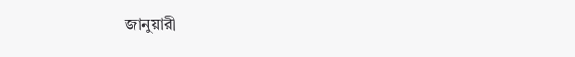জানুয়ারী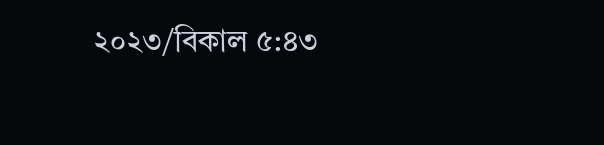২০২৩/বিকাল ৫:৪৩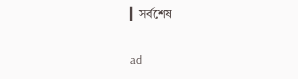▎সর্বশেষ

ad